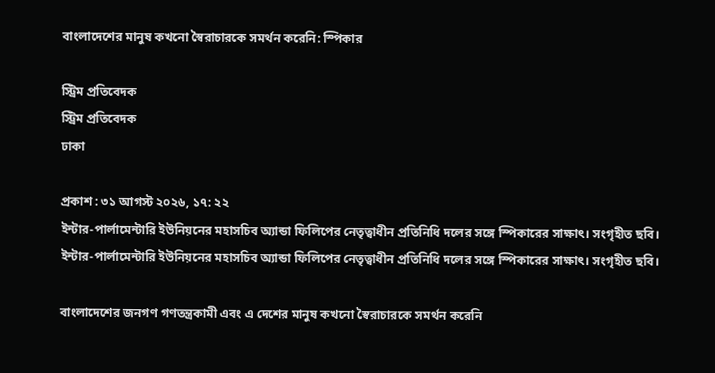বাংলাদেশের মানুষ কখনো স্বৈরাচারকে সমর্থন করেনি: স্পিকার

স্ট্রিম প্রতিবেদক
স্ট্রিম প্রতিবেদক
ঢাকা

প্রকাশ : ৩১ আগস্ট ২০২৬, ১৭: ২২
ইন্টার-পার্লামেন্টারি ইউনিয়নের মহাসচিব অ্যান্ডা ফিলিপের নেতৃত্বাধীন প্রতিনিধি দলের সঙ্গে স্পিকারের সাক্ষাৎ। সংগৃহীত ছবি।
ইন্টার-পার্লামেন্টারি ইউনিয়নের মহাসচিব অ্যান্ডা ফিলিপের নেতৃত্বাধীন প্রতিনিধি দলের সঙ্গে স্পিকারের সাক্ষাৎ। সংগৃহীত ছবি।

বাংলাদেশের জনগণ গণতন্ত্রকামী এবং এ দেশের মানুষ কখনো স্বৈরাচারকে সমর্থন করেনি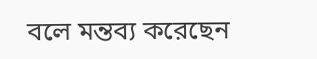বলে মন্তব্য করেছেন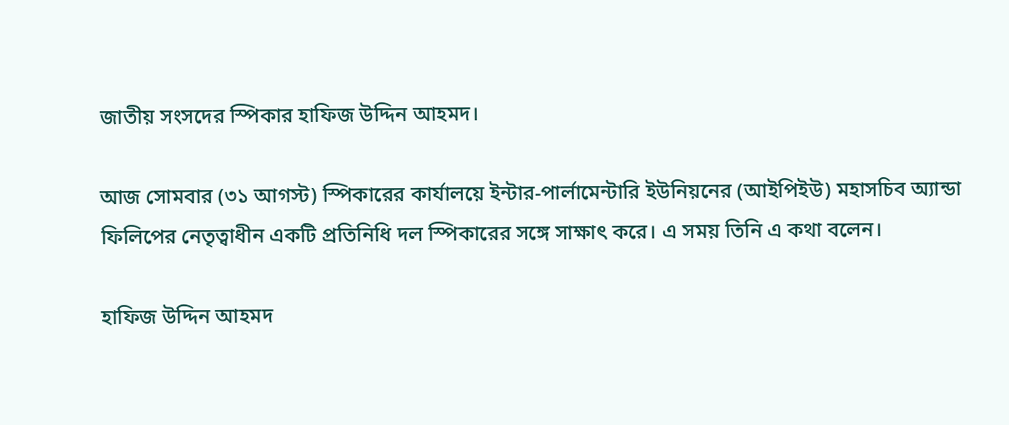জাতীয় সংসদের স্পিকার হাফিজ উদ্দিন আহমদ।

আজ সোমবার (৩১ আগস্ট) স্পিকারের কার্যালয়ে ইন্টার-পার্লামেন্টারি ইউনিয়নের (আইপিইউ) মহাসচিব অ্যান্ডা ফিলিপের নেতৃত্বাধীন একটি প্রতিনিধি দল স্পিকারের সঙ্গে সাক্ষাৎ করে। এ সময় তিনি এ কথা বলেন।

হাফিজ উদ্দিন আহমদ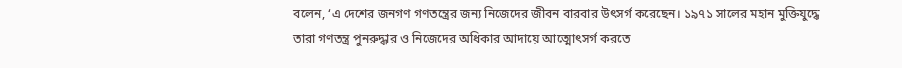বলেন, ‘এ দেশের জনগণ গণতন্ত্রের জন্য নিজেদের জীবন বারবার উৎসর্গ করেছেন। ১৯৭১ সালের মহান মুক্তিযুদ্ধে তারা গণতন্ত্র পুনরুদ্ধার ও নিজেদের অধিকার আদায়ে আত্মোৎসর্গ করতে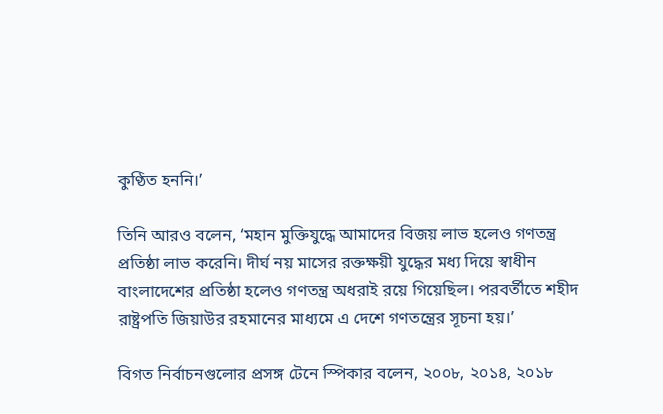কুণ্ঠিত হননি।’

তিনি আরও বলেন, ‘মহান মুক্তিযুদ্ধে আমাদের বিজয় লাভ হলেও গণতন্ত্র প্রতিষ্ঠা লাভ করেনি। দীর্ঘ নয় মাসের রক্তক্ষয়ী যুদ্ধের মধ্য দিয়ে স্বাধীন বাংলাদেশের প্রতিষ্ঠা হলেও গণতন্ত্র অধরাই রয়ে গিয়েছিল। পরবর্তীতে শহীদ রাষ্ট্রপতি জিয়াউর রহমানের মাধ্যমে এ দেশে গণতন্ত্রের সূচনা হয়।’

বিগত নির্বাচনগুলোর প্রসঙ্গ টেনে স্পিকার বলেন, ২০০৮, ২০১৪, ২০১৮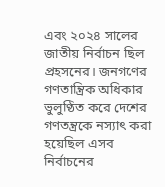এবং ২০২৪ সালের জাতীয় নির্বাচন ছিল প্রহসনের। জনগণের গণতান্ত্রিক অধিকার ভুলুণ্ঠিত করে দেশের গণতন্ত্রকে নস্যাৎ করা হয়েছিল এসব নির্বাচনের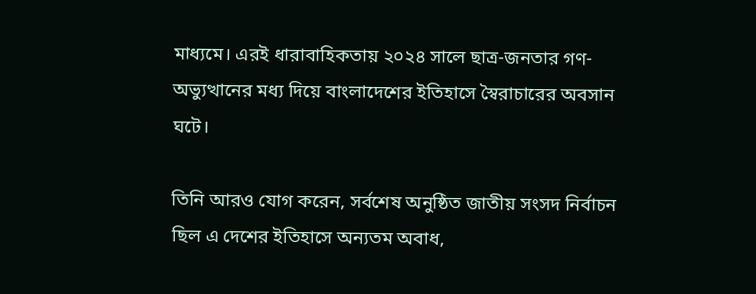মাধ্যমে। এরই ধারাবাহিকতায় ২০২৪ সালে ছাত্র-জনতার গণ-অভ্যুত্থানের মধ্য দিয়ে বাংলাদেশের ইতিহাসে স্বৈরাচারের অবসান ঘটে।

তিনি আরও যোগ করেন, সর্বশেষ অনুষ্ঠিত জাতীয় সংসদ নির্বাচন ছিল এ দেশের ইতিহাসে অন্যতম অবাধ,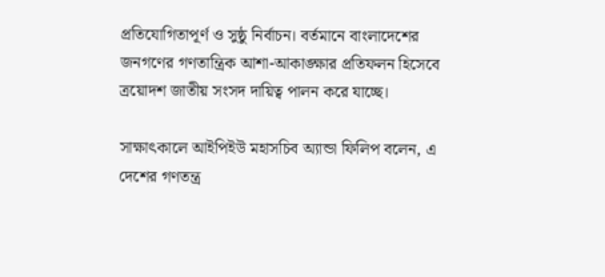প্রতিযোগিতাপূর্ণ ও সুষ্ঠু নির্বাচন। বর্তমানে বাংলাদেশের জনগণের গণতান্ত্রিক আশা-আকাঙ্ক্ষার প্রতিফলন হিসেবে ত্রয়োদশ জাতীয় সংসদ দায়িত্ব পালন করে যাচ্ছে।

সাক্ষাৎকালে আইপিইউ মহাসচিব অ্যান্ডা ফিলিপ বলেন, এ দেশের গণতন্ত্র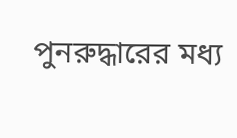পুনরুদ্ধারের মধ্য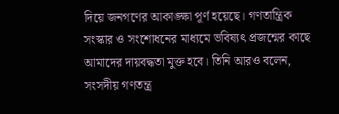দিয়ে জনগণের আকাঙ্ক্ষা পূর্ণ হয়েছে। গণতান্ত্রিক সংস্কার ও সংশোধনের মাধ্যমে ভবিষ্যৎ প্রজন্মের কাছে আমাদের দায়বদ্ধতা মুক্ত হবে। তিনি আরও বলেন, সংসদীয় গণতন্ত্র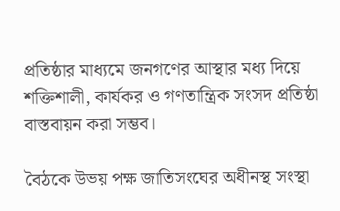প্রতিষ্ঠার মাধ্যমে জনগণের আস্থার মধ্য দিয়ে শক্তিশালী, কার্যকর ও গণতান্ত্রিক সংসদ প্রতিষ্ঠা বাস্তবায়ন করা সম্ভব।

বৈঠকে উভয় পক্ষ জাতিসংঘের অধীনস্থ সংস্থা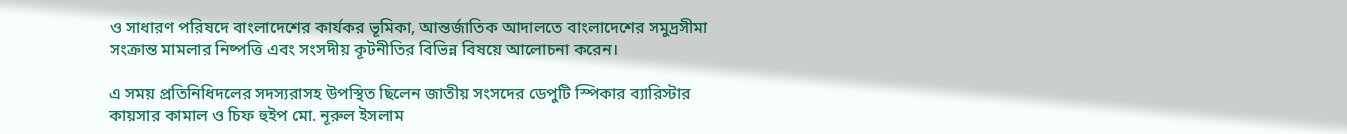ও সাধারণ পরিষদে বাংলাদেশের কার্যকর ভূমিকা, আন্তর্জাতিক আদালতে বাংলাদেশের সমুদ্রসীমা সংক্রান্ত মামলার নিষ্পত্তি এবং সংসদীয় কূটনীতির বিভিন্ন বিষয়ে আলোচনা করেন।

এ সময় প্রতিনিধিদলের সদস্যরাসহ উপস্থিত ছিলেন জাতীয় সংসদের ডেপুটি স্পিকার ব্যারিস্টার কায়সার কামাল ও চিফ হুইপ মো. নূরুল ইসলাম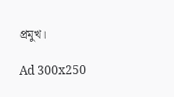প্রমুখ।

Ad 300x250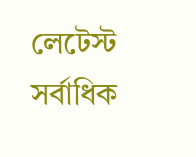লেটেস্ট
সর্বাধিক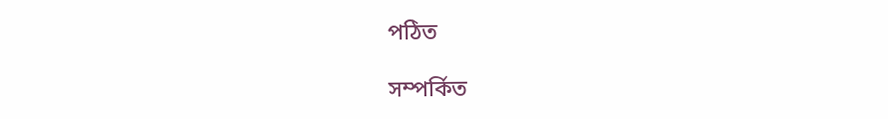পঠিত

সম্পর্কিত